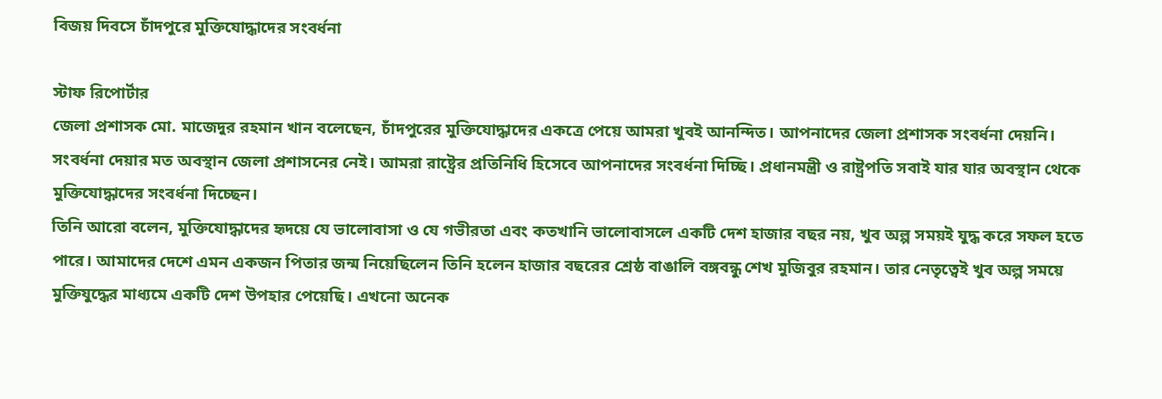বিজয় দিবসে চাঁদপুরে মুক্তিযোদ্ধাদের সংবর্ধনা

স্টাফ রিপোর্টার
জেলা প্রশাসক মো. মাজেদুর রহমান খান বলেছেন, চাঁদপুরের মুক্তিযোদ্ধাদের একত্রে পেয়ে আমরা খুবই আনন্দিত। আপনাদের জেলা প্রশাসক সংবর্ধনা দেয়নি। সংবর্ধনা দেয়ার মত অবস্থান জেলা প্রশাসনের নেই। আমরা রাষ্ট্রের প্রতিনিধি হিসেবে আপনাদের সংবর্ধনা দিচ্ছি। প্রধানমন্ত্রী ও রাষ্ট্রপতি সবাই যার যার অবস্থান থেকে মুক্তিযোদ্ধাদের সংবর্ধনা দিচ্ছেন।
তিনি আরো বলেন, মুক্তিযোদ্ধাদের হৃদয়ে যে ভালোবাসা ও যে গভীরতা এবং কতখানি ভালোবাসলে একটি দেশ হাজার বছর নয়, খুব অল্প সময়ই যুদ্ধ করে সফল হতে পারে। আমাদের দেশে এমন একজন পিতার জন্ম নিয়েছিলেন তিনি হলেন হাজার বছরের শ্রেষ্ঠ বাঙালি বঙ্গবন্ধু শেখ মুজিবুর রহমান। তার নেতৃত্বেই খুব অল্প সময়ে মুক্তিযুদ্ধের মাধ্যমে একটি দেশ উপহার পেয়েছি। এখনো অনেক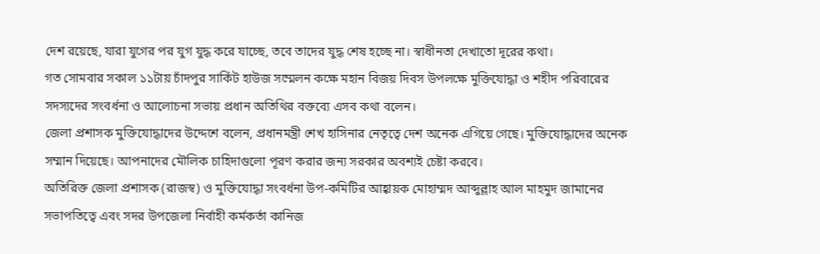দেশ রয়েছে, যারা যুগের পর যুগ যুদ্ধ করে যাচ্ছে, তবে তাদের যুদ্ধ শেষ হচ্ছে না। স্বাধীনতা দেখাতো দূরের কথা।
গত সোমবার সকাল ১১টায় চাঁদপুর সার্কিট হাউজ সম্মেলন কক্ষে মহান বিজয় দিবস উপলক্ষে মুক্তিযোদ্ধা ও শহীদ পরিবারের সদস্যদের সংবর্ধনা ও আলোচনা সভায় প্রধান অতিথির বক্তব্যে এসব কথা বলেন।
জেলা প্রশাসক মুক্তিযোদ্ধাদের উদ্দেশে বলেন, প্রধানমন্ত্রী শেখ হাসিনার নেতৃত্বে দেশ অনেক এগিয়ে গেছে। মুক্তিযোদ্ধাদের অনেক সম্মান দিয়েছে। আপনাদের মৌলিক চাহিদাগুলো পূরণ করার জন্য সরকার অবশ্যই চেষ্টা করবে।
অতিরিক্ত জেলা প্রশাসক (রাজস্ব) ও মুক্তিযোদ্ধা সংবর্ধনা উপ-কমিটির আহ্বায়ক মোহাম্মদ আব্দুল্লাহ আল মাহমুদ জামানের সভাপতিত্বে এবং সদর উপজেলা নির্বাহী কর্মকর্তা কানিজ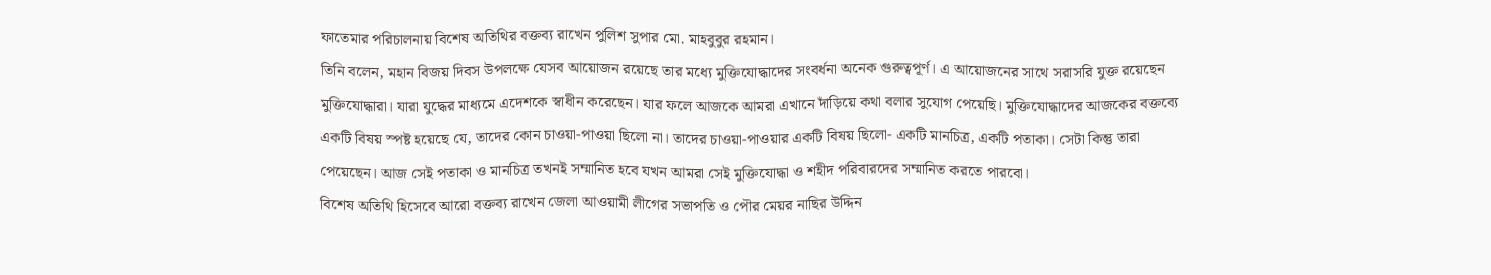ফাতেমার পরিচালনায় বিশেষ অতিথির বক্তব্য রাখেন পুলিশ সুপার মো. মাহবুবুর রহমান।
তিনি বলেন, মহান বিজয় দিবস উপলক্ষে যেসব আয়োজন রয়েছে তার মধ্যে মুক্তিযোদ্ধাদের সংবর্ধনা অনেক গুরুত্বপূর্ণ। এ আয়োজনের সাথে সরাসরি যুক্ত রয়েছেন মুক্তিযোদ্ধারা। যারা যুদ্ধের মাধ্যমে এদেশকে স্বাধীন করেছেন। যার ফলে আজকে আমরা এখানে দাঁড়িয়ে কথা বলার সুযোগ পেয়েছি। মুক্তিযোদ্ধাদের আজকের বক্তব্যে একটি বিষয় স্পষ্ট হয়েছে যে, তাদের কোন চাওয়া-পাওয়া ছিলো না। তাদের চাওয়া-পাওয়ার একটি বিষয় ছিলো- একটি মানচিত্র, একটি পতাকা। সেটা কিন্তু তারা পেয়েছেন। আজ সেই পতাকা ও মানচিত্র তখনই সম্মানিত হবে যখন আমরা সেই মুক্তিযোদ্ধা ও শহীদ পরিবারদের সম্মানিত করতে পারবো।
বিশেষ অতিথি হিসেবে আরো বক্তব্য রাখেন জেলা আওয়ামী লীগের সভাপতি ও পৌর মেয়র নাছির উদ্দিন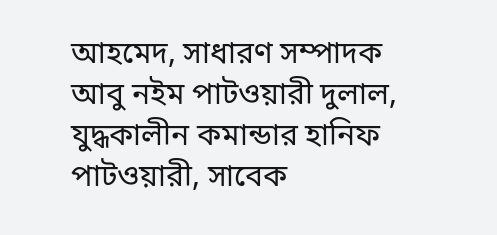আহমেদ, সাধারণ সম্পাদক আবু নইম পাটওয়ারী দুলাল, যুদ্ধকালীন কমান্ডার হানিফ পাটওয়ারী, সাবেক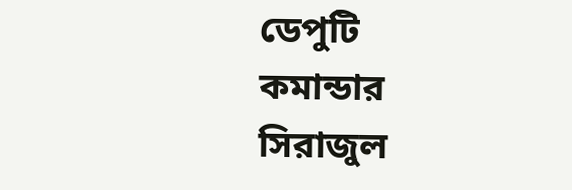ডেপুটি কমান্ডার সিরাজুল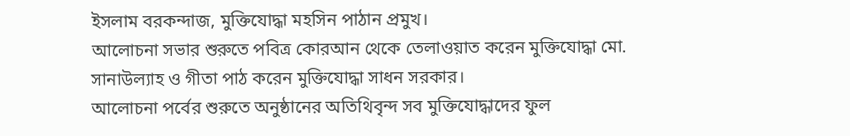ইসলাম বরকন্দাজ, মুক্তিযোদ্ধা মহসিন পাঠান প্রমুখ।
আলোচনা সভার শুরুতে পবিত্র কোরআন থেকে তেলাওয়াত করেন মুক্তিযোদ্ধা মো. সানাউল্যাহ ও গীতা পাঠ করেন মুক্তিযোদ্ধা সাধন সরকার।
আলোচনা পর্বের শুরুতে অনুষ্ঠানের অতিথিবৃন্দ সব মুক্তিযোদ্ধাদের ফুল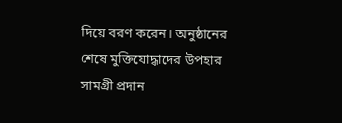দিয়ে বরণ করেন। অনুষ্ঠানের শেষে মুক্তিযোদ্ধাদের উপহার সামগ্রী প্রদান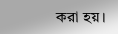করা হয়।